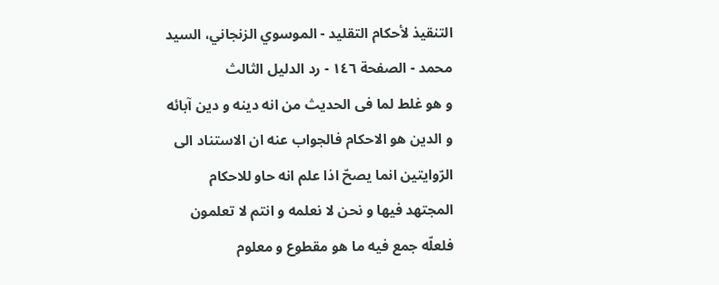التنقيذ لأحكام التقليد - الموسوي الزنجاني، السيد محمد - الصفحة ١٤٦ - رد الدليل الثالث
و هو غلط لما فى الحديث من انه دينه و دين آبائه و الدين هو الاحكام فالجواب عنه ان الاستناد الى الرّوايتين انما يصحّ اذا علم انه حاو للاحكام المجتهد فيها و نحن لا نعلمه و انتم لا تعلمون فلعلّه جمع فيه ما هو مقطوع و معلوم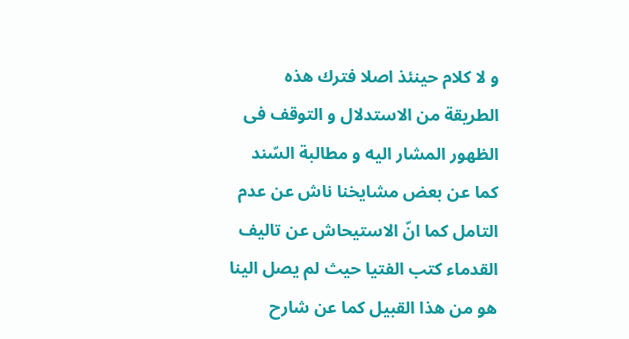و لا كلام حينئذ اصلا فترك هذه الطريقة من الاستدلال و التوقف فى الظهور المشار اليه و مطالبة السّند كما عن بعض مشايخنا ناش عن عدم التامل كما انّ الاستيحاش عن تاليف القدماء كتب الفتيا حيث لم يصل الينا هو من هذا القبيل كما عن شارح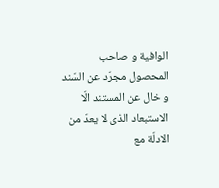الوافية و صاحب المحصول مجرّد عن السّند و خال عن المستند الّا الاستبعاد الذى لا يعدّ من الادلّة مع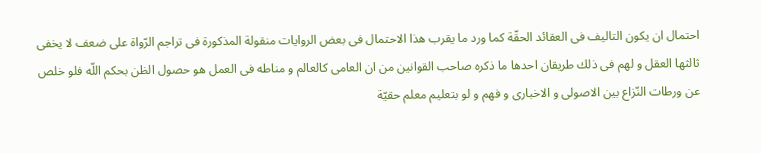احتمال ان يكون التاليف فى العقائد الحقّة كما ورد ما يقرب هذا الاحتمال فى بعض الروايات منقولة المذكورة فى تراجم الرّواة على ضعف لا يخفى ثالثها العقل و لهم فى ذلك طريقان احدها ما ذكره صاحب القوانين من ان العامى كالعالم و مناطه فى العمل هو حصول الظن بحكم اللّه فلو خلص عن ورطات النّزاع بين الاصولى و الاخبارى و فهم و لو بتعليم معلم حقيّة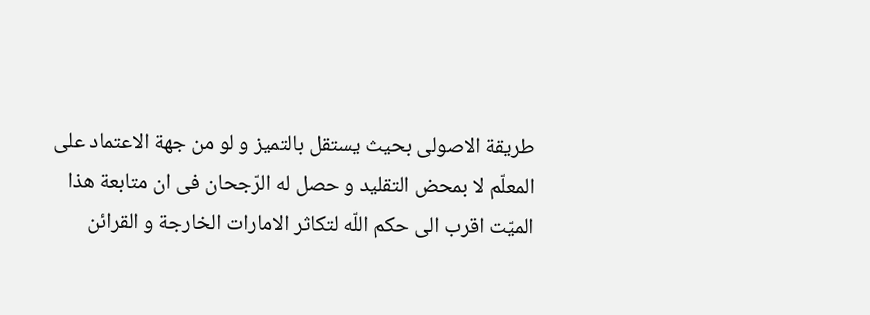طريقة الاصولى بحيث يستقل بالتميز و لو من جهة الاعتماد على المعلّم لا بمحض التقليد و حصل له الرّجحان فى ان متابعة هذا الميّت اقرب الى حكم اللّه لتكاثر الامارات الخارجة و القرائن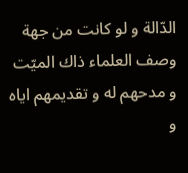الدّالة و لو كانت من جهة وصف العلماء ذاك الميّت و مدحهم له و تقديمهم اياه و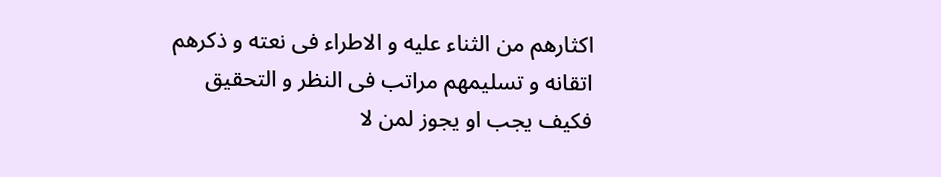اكثارهم من الثناء عليه و الاطراء فى نعته و ذكرهم اتقانه و تسليمهم مراتب فى النظر و التحقيق فكيف يجب او يجوز لمن لا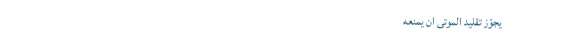يجوّز تقليد الموتى ان يمنعه